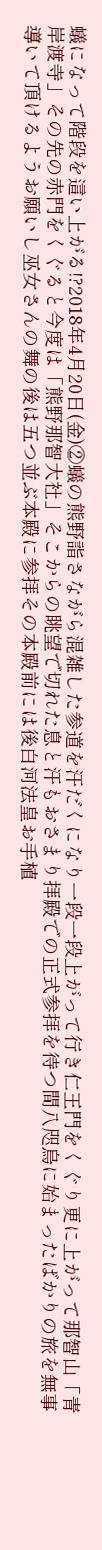蟻になって階段を這い上がる!?2018年4月20日(金)②蟻の熊野詣さながら混雑した参道を汗だくになり一段一段上がって行き仁王門をくぐり更に上がって那智山「青岸渡寺」その先の赤門をくぐると今度は「熊野那智大社」そこからの眺望で切れた息と汗もおさまり拝殿での正式参拝を待つ間八咫烏に始まったばかりの旅を無事導いて頂けるようお願いし巫女さんの舞の後は五つ並ぶ本殿に参拝その本殿前には後白河法皇お手植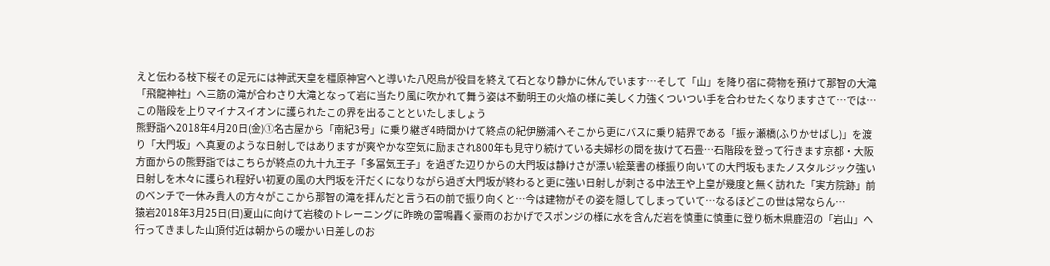えと伝わる枝下桜その足元には神武天皇を橿原神宮へと導いた八咫烏が役目を終えて石となり静かに休んでいます…そして「山」を降り宿に荷物を預けて那智の大滝「飛龍神社」へ三筋の滝が合わさり大滝となって岩に当たり風に吹かれて舞う姿は不動明王の火焔の様に美しく力強くついつい手を合わせたくなりますさて…では…この階段を上りマイナスイオンに護られたこの界を出ることといたしましょう
熊野詣へ2018年4月20日(金)①名古屋から「南紀3号」に乗り継ぎ4時間かけて終点の紀伊勝浦へそこから更にバスに乗り結界である「振ヶ瀬橋(ふりかせばし)」を渡り「大門坂」へ真夏のような日射しではありますが爽やかな空気に励まされ800年も見守り続けている夫婦杉の間を抜けて石畳…石階段を登って行きます京都・大阪方面からの熊野詣ではこちらが終点の九十九王子「多冨気王子」を過ぎた辺りからの大門坂は静けさが漂い絵葉書の様振り向いての大門坂もまたノスタルジック強い日射しを木々に護られ程好い初夏の風の大門坂を汗だくになりながら過ぎ大門坂が終わると更に強い日射しが刺さる中法王や上皇が幾度と無く訪れた「実方院跡」前のベンチで一休み貴人の方々がここから那智の滝を拝んだと言う石の前で振り向くと…今は建物がその姿を隠してしまっていて…なるほどこの世は常ならん…
猿岩2018年3月25日(日)夏山に向けて岩稜のトレーニングに昨晩の雷鳴轟く豪雨のおかげでスポンジの様に水を含んだ岩を慎重に慎重に登り栃木県鹿沼の「岩山」へ行ってきました山頂付近は朝からの暖かい日差しのお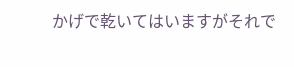かげで乾いてはいますがそれで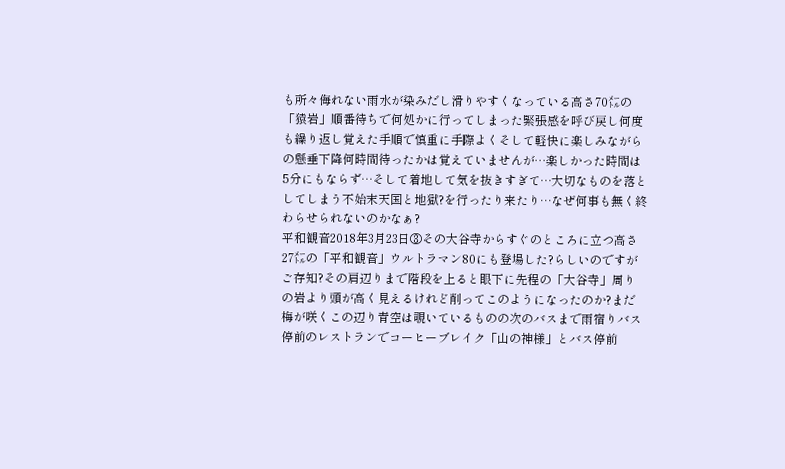も所々侮れない雨水が染みだし滑りやすくなっている高さ70㍍の「猿岩」順番待ちで何処かに行ってしまった緊張感を呼び戻し何度も繰り返し覚えた手順で慎重に手際よくそして軽快に楽しみながらの懸垂下降何時間待ったかは覚えていませんが…楽しかった時間は5分にもならず…そして着地して気を抜きすぎて…大切なものを落としてしまう不始末天国と地獄?を行ったり来たり…なぜ何事も無く終わらせられないのかなぁ?
平和観音2018年3月23日③その大谷寺からすぐのところに立つ高さ27㍍の「平和観音」ウルトラマン80にも登場した?らしいのですがご存知?その肩辺りまで階段を上ると眼下に先程の「大谷寺」周りの岩より頭が高く見えるけれど削ってこのようになったのか?まだ梅が咲くこの辺り青空は覗いているものの次のバスまで雨宿りバス停前のレストランでコーヒーブレイク「山の神様」とバス停前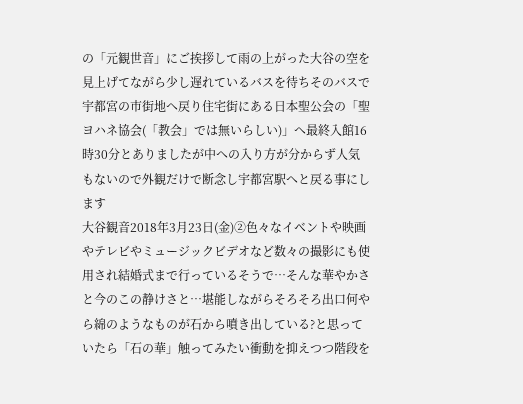の「元観世音」にご挨拶して雨の上がった大谷の空を見上げてながら少し遅れているバスを待ちそのバスで宇都宮の市街地へ戻り住宅街にある日本聖公会の「聖ヨハネ協会(「教会」では無いらしい)」へ最終入館16時30分とありましたが中への入り方が分からず人気もないので外観だけで断念し宇都宮駅へと戻る事にします
大谷観音2018年3月23日(金)②色々なイベントや映画やテレビやミュージックビデオなど数々の撮影にも使用され結婚式まで行っているそうで…そんな華やかさと今のこの静けさと…堪能しながらそろそろ出口何やら綿のようなものが石から噴き出している?と思っていたら「石の華」触ってみたい衝動を抑えつつ階段を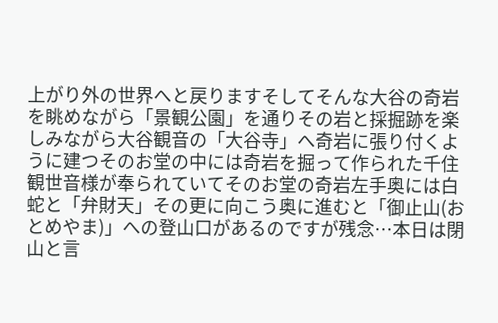上がり外の世界へと戻りますそしてそんな大谷の奇岩を眺めながら「景観公園」を通りその岩と採掘跡を楽しみながら大谷観音の「大谷寺」へ奇岩に張り付くように建つそのお堂の中には奇岩を掘って作られた千住観世音様が奉られていてそのお堂の奇岩左手奥には白蛇と「弁財天」その更に向こう奥に進むと「御止山(おとめやま)」への登山口があるのですが残念…本日は閉山と言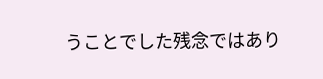うことでした残念ではあり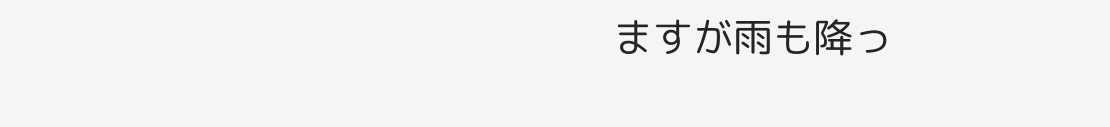ますが雨も降っ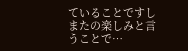ていることですしまたの楽しみと言うことで…